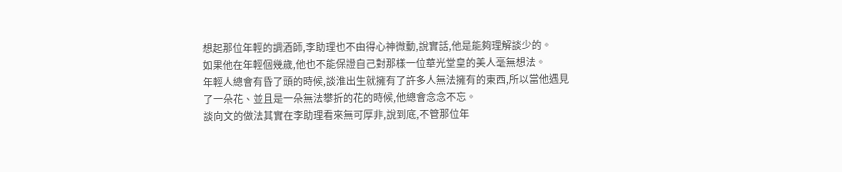想起那位年輕的調酒師,李助理也不由得心神微動,說實話,他是能夠理解談少的。
如果他在年輕個幾歲,他也不能保證自己對那樣一位華光堂皇的美人毫無想法。
年輕人總會有昏了頭的時候,談淮出生就擁有了許多人無法擁有的東西,所以當他遇見了一朵花、並且是一朵無法攀折的花的時候,他總會念念不忘。
談向文的做法其實在李助理看來無可厚非,說到底,不管那位年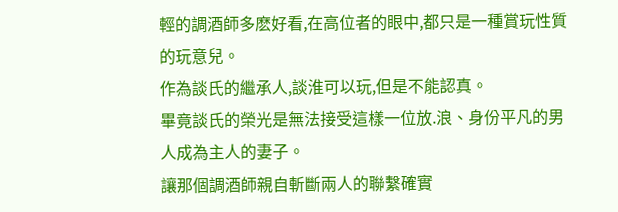輕的調酒師多麽好看,在高位者的眼中,都只是一種賞玩性質的玩意兒。
作為談氏的繼承人,談淮可以玩,但是不能認真。
畢竟談氏的榮光是無法接受這樣一位放.浪、身份平凡的男人成為主人的妻子。
讓那個調酒師親自斬斷兩人的聯繫確實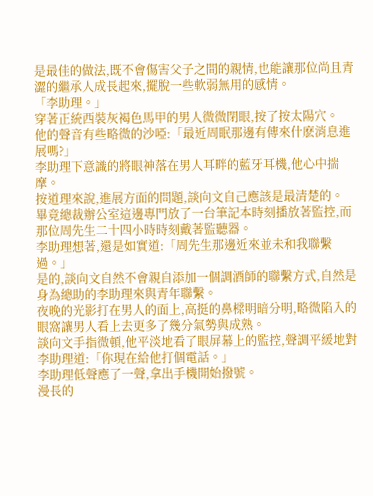是最佳的做法,既不會傷害父子之間的親情,也能讓那位尚且青澀的繼承人成長起來,擺脫一些軟弱無用的感情。
「李助理。」
穿著正統西裝灰褐色馬甲的男人微微閉眼,按了按太陽穴。
他的聲音有些略微的沙啞:「最近周眠那邊有傳來什麽消息進展嗎?」
李助理下意識的將眼神落在男人耳畔的藍牙耳機,他心中揣摩。
按道理來說,進展方面的問題,談向文自己應該是最清楚的。
畢竟總裁辦公室這邊專門放了一台筆記本時刻播放著監控,而那位周先生二十四小時時刻戴著監聽器。
李助理想著,還是如實道:「周先生那邊近來並未和我聯繫過。」
是的,談向文自然不會親自添加一個調酒師的聯繫方式,自然是身為總助的李助理來與青年聯繫。
夜晚的光影打在男人的面上,高挺的鼻樑明暗分明,略微陷入的眼窩讓男人看上去更多了幾分氣勢與成熟。
談向文手指微頓,他平淡地看了眼屏幕上的監控,聲調平緩地對李助理道:「你現在給他打個電話。」
李助理低聲應了一聲,拿出手機開始撥號。
漫長的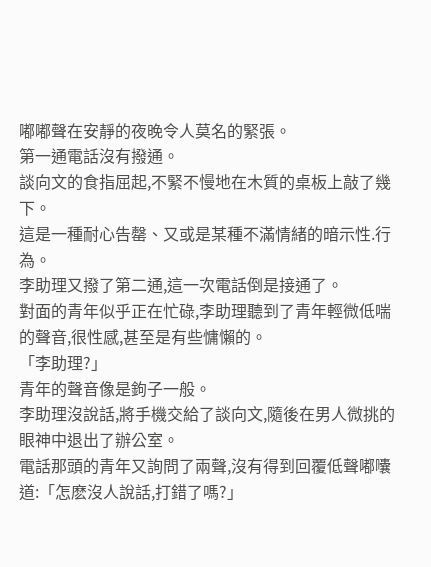嘟嘟聲在安靜的夜晚令人莫名的緊張。
第一通電話沒有撥通。
談向文的食指屈起,不緊不慢地在木質的桌板上敲了幾下。
這是一種耐心告罄、又或是某種不滿情緒的暗示性.行為。
李助理又撥了第二通,這一次電話倒是接通了。
對面的青年似乎正在忙碌,李助理聽到了青年輕微低喘的聲音,很性感,甚至是有些慵懶的。
「李助理?」
青年的聲音像是鉤子一般。
李助理沒說話,將手機交給了談向文,隨後在男人微挑的眼神中退出了辦公室。
電話那頭的青年又詢問了兩聲,沒有得到回覆低聲嘟囔道:「怎麽沒人說話,打錯了嗎?」